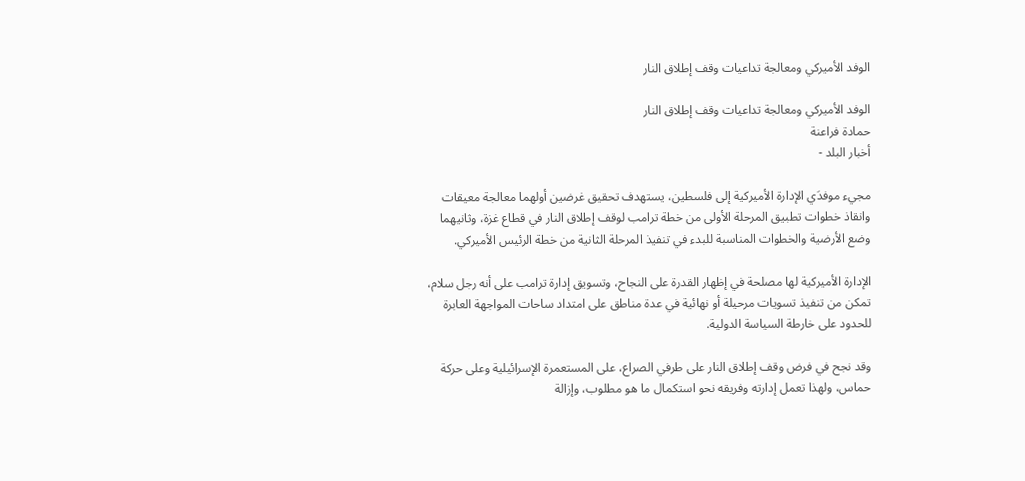الوفد الأميركي ومعالجة تداعيات وقف إطلاق النار

الوفد الأميركي ومعالجة تداعيات وقف إطلاق النار
حمادة فراعنة
أخبار البلد -

مجيء موفدَي الإدارة الأميركية إلى فلسطين، يستهدف تحقيق غرضين أولهما معالجة معيقات وانقاذ خطوات تطبيق المرحلة الأولى من خطة ترامب لوقف إطلاق النار في قطاع غزة، وثانيهما وضع الأرضية والخطوات المناسبة للبدء في تنفيذ المرحلة الثانية من خطة الرئيس الأميركي.

الإدارة الأميركية لها مصلحة في إظهار القدرة على النجاح، وتسويق إدارة ترامب على أنه رجل سلام، تمكن من تنفيذ تسويات مرحيلة أو نهائية في عدة مناطق على امتداد ساحات المواجهة العابرة للحدود على خارطة السياسة الدولية.

وقد نجح في فرض وقف إطلاق النار على طرفي الصراع، على المستعمرة الإسرائيلية وعلى حركة حماس، ولهذا تعمل إدارته وفريقه نحو استكمال ما هو مطلوب، وإزالة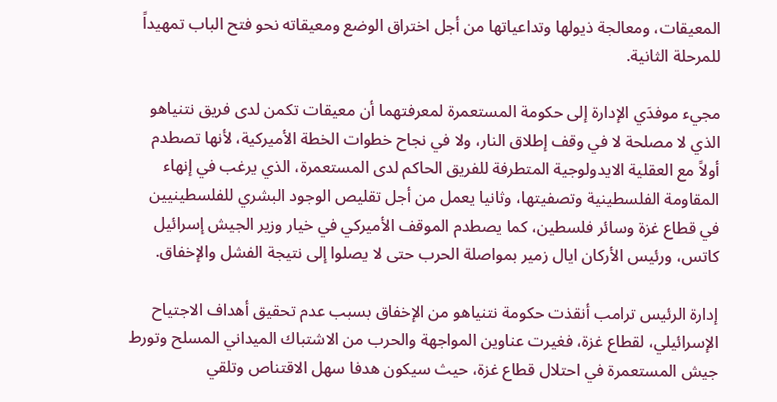المعيقات، ومعالجة ذيولها وتداعياتها من أجل اختراق الوضع ومعيقاته نحو فتح الباب تمهيداً للمرحلة الثانية.

مجيء موفدَي الإدارة إلى حكومة المستعمرة لمعرفتهما أن معيقات تكمن لدى فريق نتنياهو الذي لا مصلحة لا في وقف إطلاق النار، ولا في نجاح خطوات الخطة الأميركية، لأنها تصطدم أولاً مع العقلية الايدولوجية المتطرفة للفريق الحاكم لدى المستعمرة، الذي يرغب في إنهاء المقاومة الفلسطينية وتصفيتها، وثانيا يعمل من أجل تقليص الوجود البشري للفلسطينيين في قطاع غزة وسائر فلسطين، كما يصطدم الموقف الأميركي في خيار وزير الجيش إسرائيل كاتس، ورئيس الأركان ايال زمير بمواصلة الحرب حتى لا يصلوا إلى نتيجة الفشل والإخفاق.

إدارة الرئيس ترامب أنقذت حكومة نتنياهو من الإخفاق بسبب عدم تحقيق أهداف الاجتياح الإسرائيلي، لقطاع غزة، فغيرت عناوين المواجهة والحرب من الاشتباك الميداني المسلح وتورط جيش المستعمرة في احتلال قطاع غزة، حيث سيكون هدفا سهل الاقتناص وتلقي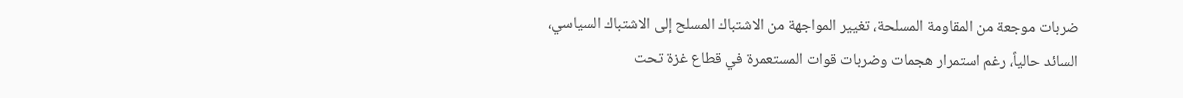ضربات موجعة من المقاومة المسلحة، تغيير المواجهة من الاشتباك المسلح إلى الاشتباك السياسي، السائد حالياً، رغم استمرار هجمات وضربات قوات المستعمرة في قطاع غزة تحت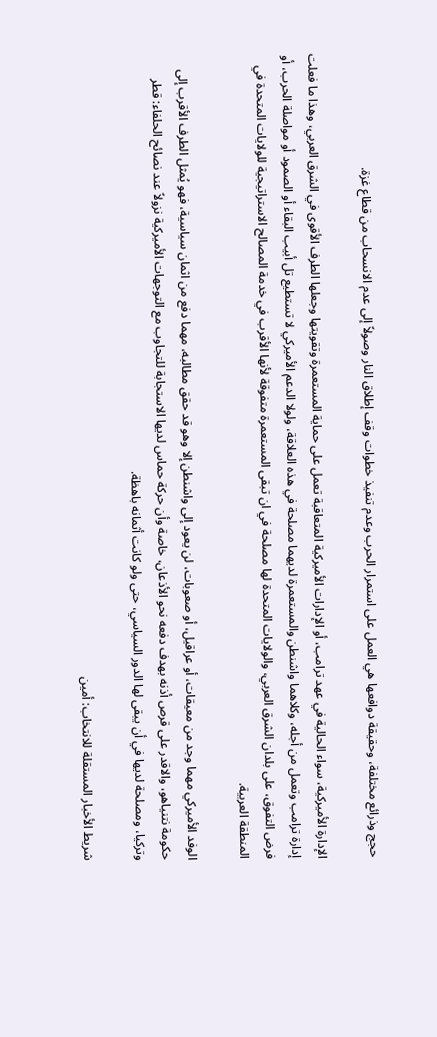حجج وذرائع مختلفة، وحقيقة دوافعها هي العمل على استمرار الحرب وعدم تنفيذ خطوات وقف إطلاق النار وصولاً إلى عدم الانسحاب من قطاع غزة.

الإدارة الأميركية، سواء الحالية في عهد ترامب، أو الإدارات الأميركية المتعاقبة تعمل على حماية المستعمرة وتقويتها وجعلها الطرف الأقوى في الشرق العربي، وهذا ما فعلت إدارة ترامب وتعمل من أجله، وكلاهما واشنطن والمستعمرة لديهما مصلحة في هذه العلاقة، ولولا الدعم الأميركي لا تستطيع تل أبيب البقاء أو الصمود أو مواصلة الحرب، أو فرض التفوق، على بلدان الشرق العربي، والولايات المتحدة لها مصلحة في ان تبقى المستعمرة متفوقة لأنها الأقرب في خدمة المصالح الاستراتيجية للولايات المتحدة في المنطقة العربية.

الوفد الأميركي مهما وجد من معيقات، أو عراقيل، أو صعوبات، لن يعود إلى واشنطن إلا وهو قد حقق مطالبه، مهما دفع من اثمان سياسية، فهو يُمثل الطرف الأقرب إلى حكومة نتنياهو، والاقدر على قرص أذنه بهدف دفعه نحو الأذعان، خاصة وأن حركة حماس لديها الاستجابة للتجاوب مع التوجهات الأميركية نزولاً عند نصائح الحلفاء: قطر وتركيا، ومصلحة لديها في أن يبقى لها الدور السياسي، حتى ولو كانت أثمانه باهظة.

شريط الأخبار المستقلة للانتخاب: أمين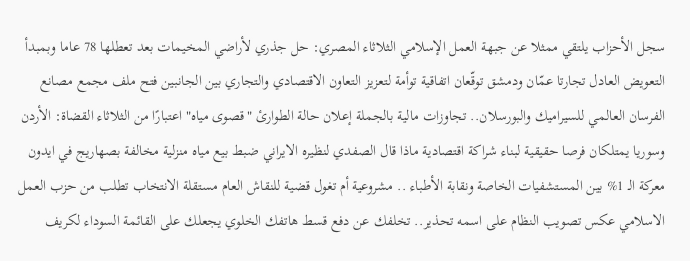سجل الأحزاب يلتقي ممثلا عن جبهة العمل الإسلامي الثلاثاء المصري: حل جذري لأراضي المخيمات بعد تعطلها 78 عاما وبمبدأ التعويض العادل تجارتا عمّان ودمشق توقّعان اتفاقية توأمة لتعزيز التعاون الاقتصادي والتجاري بين الجانبين فتح ملف مجمع مصانع الفرسان العالمي للسيراميك والبورسلان.. تجاوزات مالية بالجملة إعلان حالة الطوارئ "قصوى مياه" اعتبارًا من الثلاثاء القضاة: الأردن وسوريا يمتلكان فرصا حقيقية لبناء شراكة اقتصادية ماذا قال الصفدي لنظيره الايراني ضبط بيع مياه منزلية مخالفة بصهاريج في ايدون معركة الـ 1% بين المستشفيات الخاصة ونقابة الأطباء .. مشروعية أم تغول قضية للنقاش العام مستقلة الانتخاب تطلب من حزب العمل الاسلامي عكس تصويب النظام على اسمه تحذير.. تخلفك عن دفع قسط هاتفك الخلوي يجعلك على القائمة السوداء لكريف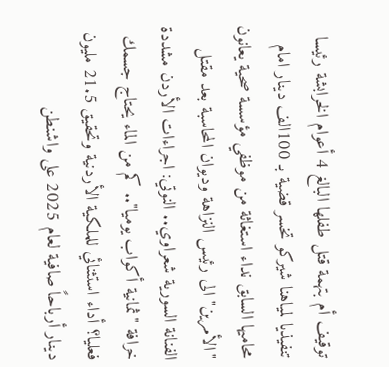توقيف أم بتهمة قتل طفلها البالغ 4 أعوام الخرابشة رئيسا تنفيذيا لمياهنا شيركو تخسر قضية بـ 100الف دينار امام محاميها السابق نداء استغاثة من موظفي مؤسسة صحية يعانون "الأمرين" الى رئيس النزاهة وديوان المحاسبة بعد مقتل الفنانة السورية شعراوي.. النوتي: اجراءات الأردن مشددة خرافة "ثمانية أكواب يوميا".. كم من الماء يحتاج جسمك فعليا؟ أداء استثنائي للملكية الأردنية وتحقيق 21.5 مليون دينار أرباحاً صافية لعام 2025 على واشنطن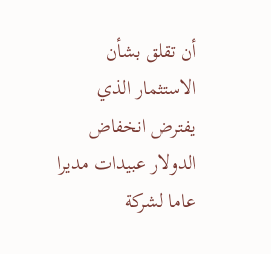أن تقلق بشأن الاستثمار الذي يفترض انخفاض الدولار عبيدات مديرا عاما لشركة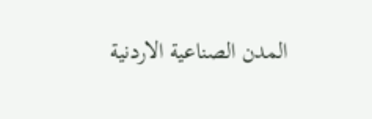المدن الصناعية الاردنية